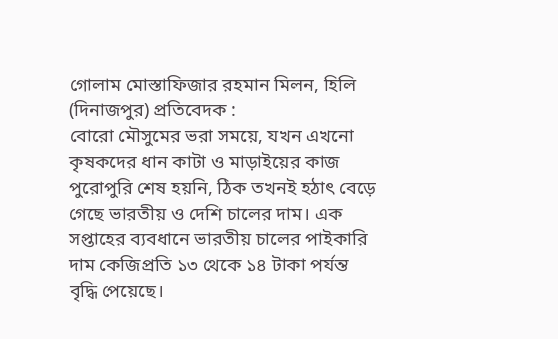গোলাম মোস্তাফিজার রহমান মিলন, হিলি (দিনাজপুর) প্রতিবেদক :
বোরো মৌসুমের ভরা সময়ে, যখন এখনো কৃষকদের ধান কাটা ও মাড়াইয়ের কাজ পুরোপুরি শেষ হয়নি, ঠিক তখনই হঠাৎ বেড়ে গেছে ভারতীয় ও দেশি চালের দাম। এক সপ্তাহের ব্যবধানে ভারতীয় চালের পাইকারি দাম কেজিপ্রতি ১৩ থেকে ১৪ টাকা পর্যন্ত বৃদ্ধি পেয়েছে।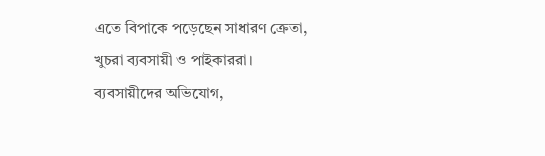এতে বিপাকে পড়েছেন সাধারণ ক্রেতা, খুচরা ব্যবসায়ী ও পাইকাররা।
ব্যবসায়ীদের অভিযোগ,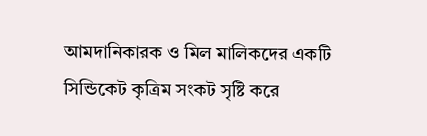আমদানিকারক ও মিল মালিকদের একটি সিন্ডিকেট কৃত্রিম সংকট সৃষ্টি করে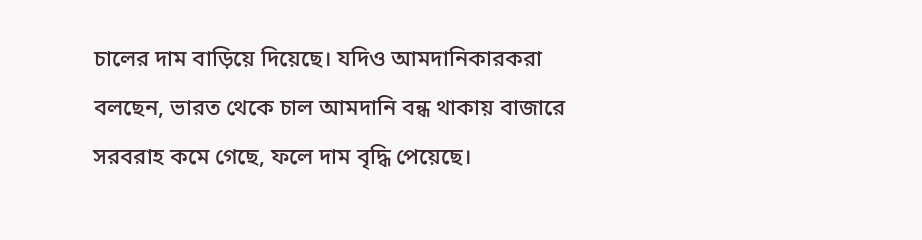চালের দাম বাড়িয়ে দিয়েছে। যদিও আমদানিকারকরা বলছেন, ভারত থেকে চাল আমদানি বন্ধ থাকায় বাজারে সরবরাহ কমে গেছে, ফলে দাম বৃদ্ধি পেয়েছে।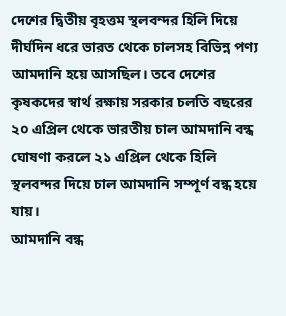দেশের দ্বিতীয় বৃহত্তম স্থলবন্দর হিলি দিয়ে দীর্ঘদিন ধরে ভারত থেকে চালসহ বিভিন্ন পণ্য আমদানি হয়ে আসছিল। তবে দেশের কৃষকদের স্বার্থ রক্ষায় সরকার চলতি বছরের ২০ এপ্রিল থেকে ভারতীয় চাল আমদানি বন্ধ ঘোষণা করলে ২১ এপ্রিল থেকে হিলি স্থলবন্দর দিয়ে চাল আমদানি সম্পূর্ণ বন্ধ হয়ে যায়।
আমদানি বন্ধ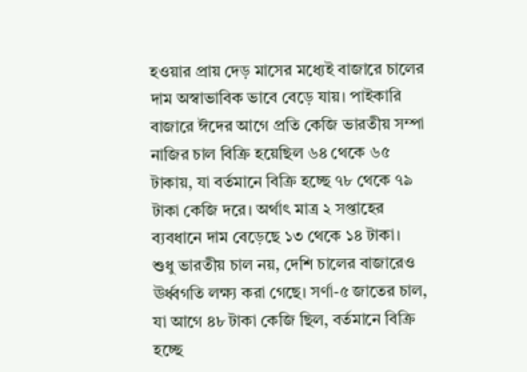হওয়ার প্রায় দেড় মাসের মধ্যেই বাজারে চালের দাম অস্বাভাবিক ভাবে বেড়ে যায়। পাইকারি বাজারে ঈদের আগে প্রতি কেজি ভারতীয় সম্পা নাজির চাল বিক্রি হয়েছিল ৬৪ থেকে ৬৫ টাকায়, যা বর্তমানে বিক্রি হচ্ছে ৭৮ থেকে ৭৯ টাকা কেজি দরে। অর্থাৎ মাত্র ২ সপ্তাহের ব্যবধানে দাম বেড়েছে ১৩ থেকে ১৪ টাকা।
শুধু ভারতীয় চাল নয়, দেশি চালের বাজারেও ঊর্ধ্বগতি লক্ষ্য করা গেছে। সর্ণা-৫ জাতের চাল, যা আগে ৪৮ টাকা কেজি ছিল, বর্তমানে বিক্রি হচ্ছে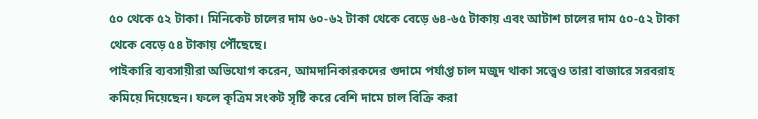৫০ থেকে ৫২ টাকা। মিনিকেট চালের দাম ৬০-৬২ টাকা থেকে বেড়ে ৬৪-৬৫ টাকায় এবং আটাশ চালের দাম ৫০-৫২ টাকা থেকে বেড়ে ৫৪ টাকায় পৌঁছেছে।
পাইকারি ব্যবসায়ীরা অভিযোগ করেন, আমদানিকারকদের গুদামে পর্যাপ্ত চাল মজুদ থাকা সত্ত্বেও তারা বাজারে সরবরাহ কমিয়ে দিয়েছেন। ফলে কৃত্রিম সংকট সৃষ্টি করে বেশি দামে চাল বিক্রি করা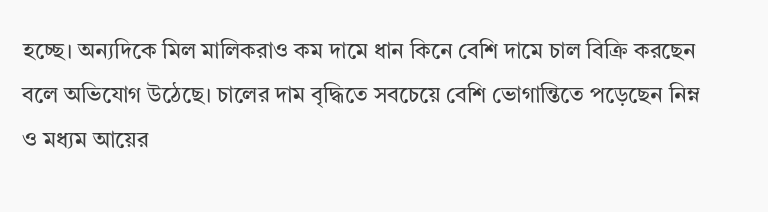হচ্ছে। অন্যদিকে মিল মালিকরাও কম দামে ধান কিনে বেশি দামে চাল বিক্রি করছেন বলে অভিযোগ উঠেছে। চালের দাম বৃদ্ধিতে সবচেয়ে বেশি ভোগান্তিতে পড়েছেন নিম্ন ও মধ্যম আয়ের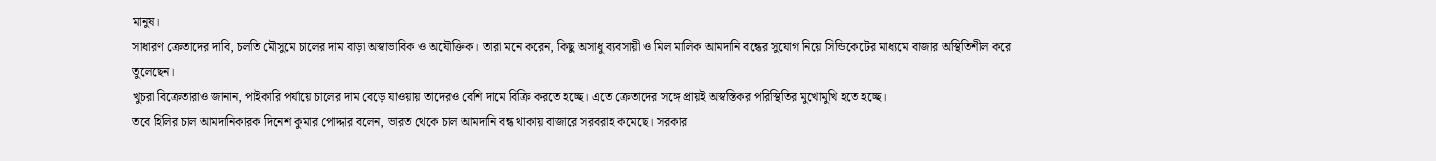মানুষ।
সাধারণ ক্রেতাদের দাবি, চলতি মৌসুমে চালের দাম বাড়া অস্বাভাবিক ও অযৌক্তিক। তারা মনে করেন, কিছু অসাধু ব্যবসায়ী ও মিল মালিক আমদানি বন্ধের সুযোগ নিয়ে সিন্ডিকেটের মাধ্যমে বাজার অস্থিতিশীল করে তুলেছেন।
খুচরা বিক্রেতারাও জানান, পাইকারি পর্যায়ে চালের দাম বেড়ে যাওয়ায় তাদেরও বেশি দামে বিক্রি করতে হচ্ছে। এতে ক্রেতাদের সঙ্গে প্রায়ই অস্বস্তিকর পরিস্থিতির মুখোমুখি হতে হচ্ছে।
তবে হিলির চাল আমদানিকারক দিনেশ কুমার পোদ্দার বলেন, ভারত থেকে চাল আমদানি বন্ধ থাকায় বাজারে সরবরাহ কমেছে। সরকার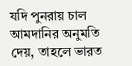যদি পুনরায় চাল আমদানির অনুমতি দেয়, তাহলে ভারত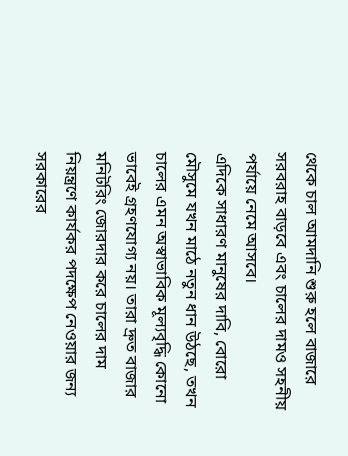থেকে চাল আমদানি শুরু হলে বাজারে সরবরাহ বাড়বে এবং চালের দামও সহনীয় পর্যায়ে নেমে আসবে।
এদিকে সাধারণ মানুষের দাবি, বোরো মৌসুমে যখন মাঠে নতুন ধান উঠছে, তখন চালের এমন অস্বাভাবিক মূল্যবৃদ্ধি কোনো ভাবেই গ্রহণযোগ্য নয়। তারা দ্রুত বাজার মনিটরিং জোরদার করে চালের দাম নিয়ন্ত্রণে কার্যকর পদক্ষেপ নেওয়ার জন্য সরকারের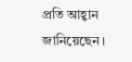প্রতি আহ্বান জানিয়েছেন।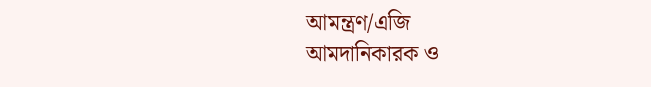আমন্ত্রণ/এজি
আমদানিকারক ও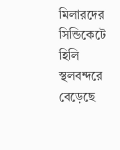মিলারদের সিন্ডিকেটে হিলি স্থলবন্দরে বেড়েছে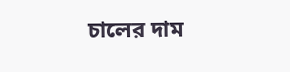চালের দাম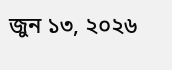জুন ১৩, ২০২৬